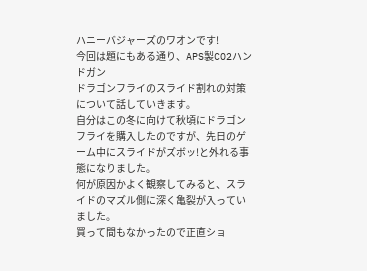ハニーバジャーズのワオンです!
今回は題にもある通り、APS製CO2ハンドガン
ドラゴンフライのスライド割れの対策について話していきます。
自分はこの冬に向けて秋頃にドラゴンフライを購入したのですが、先日のゲーム中にスライドがズボッ!と外れる事態になりました。
何が原因かよく観察してみると、スライドのマズル側に深く亀裂が入っていました。
買って間もなかったので正直ショ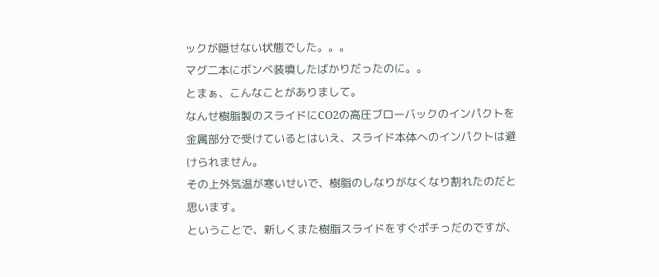ックが隠せない状態でした。。。
マグ二本にボンベ装填したばかりだったのに。。
とまぁ、こんなことがありまして。
なんせ樹脂製のスライドにCO2の高圧ブローバックのインパクトを金属部分で受けているとはいえ、スライド本体へのインパクトは避けられません。
その上外気温が寒いせいで、樹脂のしなりがなくなり割れたのだと思います。
ということで、新しくまた樹脂スライドをすぐポチっだのですが、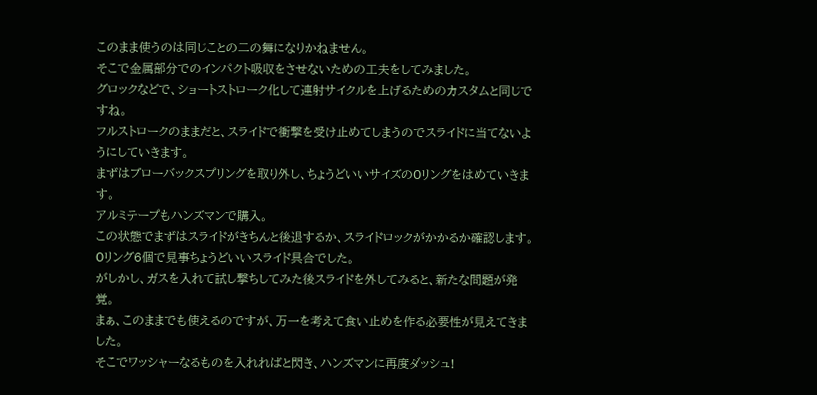このまま使うのは同じことの二の舞になりかねません。
そこで金属部分でのインパクト吸収をさせないための工夫をしてみました。
グロックなどで、ショートストローク化して連射サイクルを上げるためのカスタムと同じですね。
フルストロークのままだと、スライドで衝撃を受け止めてしまうのでスライドに当てないようにしていきます。
まずはブローバックスプリングを取り外し、ちょうどいいサイズのOリングをはめていきます。
アルミテープもハンズマンで購入。
この状態でまずはスライドがきちんと後退するか、スライドロックがかかるか確認します。
Oリング6個で見事ちょうどいいスライド具合でした。
がしかし、ガスを入れて試し撃ちしてみた後スライドを外してみると、新たな問題が発覚。
まぁ、このままでも使えるのですが、万一を考えて食い止めを作る必要性が見えてきました。
そこでワッシャーなるものを入れればと閃き、ハンズマンに再度ダッシュ!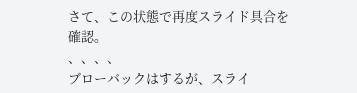さて、この状態で再度スライド具合を確認。
、、、、
ブローバックはするが、スライ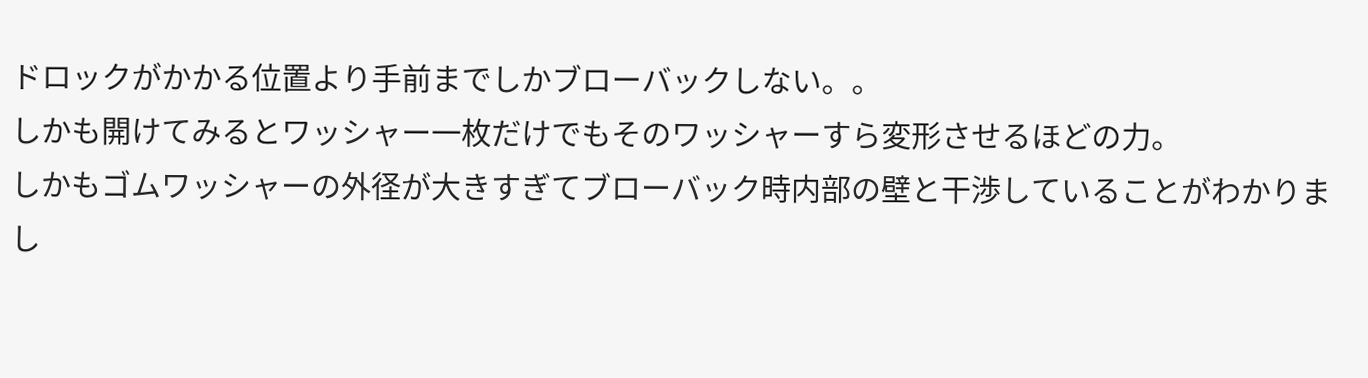ドロックがかかる位置より手前までしかブローバックしない。。
しかも開けてみるとワッシャー一枚だけでもそのワッシャーすら変形させるほどの力。
しかもゴムワッシャーの外径が大きすぎてブローバック時内部の壁と干渉していることがわかりまし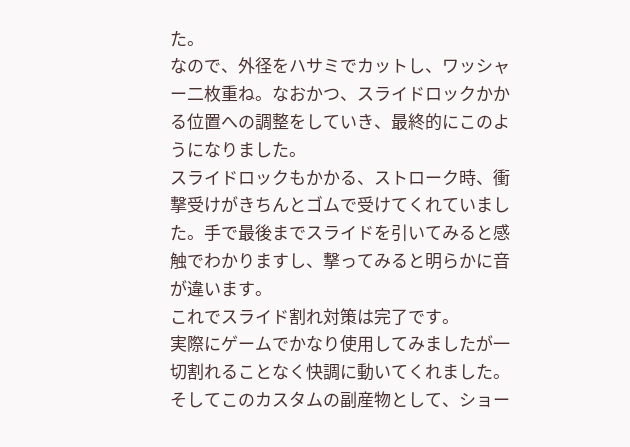た。
なので、外径をハサミでカットし、ワッシャー二枚重ね。なおかつ、スライドロックかかる位置への調整をしていき、最終的にこのようになりました。
スライドロックもかかる、ストローク時、衝撃受けがきちんとゴムで受けてくれていました。手で最後までスライドを引いてみると感触でわかりますし、撃ってみると明らかに音が違います。
これでスライド割れ対策は完了です。
実際にゲームでかなり使用してみましたが一切割れることなく快調に動いてくれました。
そしてこのカスタムの副産物として、ショー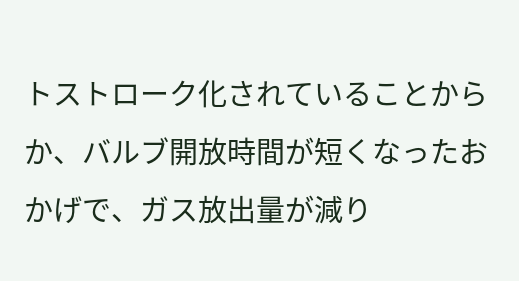トストローク化されていることからか、バルブ開放時間が短くなったおかげで、ガス放出量が減り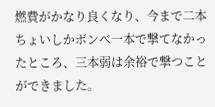燃費がかなり良くなり、今まで二本ちょいしかボンベ一本で撃てなかったところ、三本弱は余裕で撃つことができました。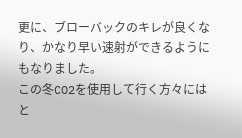更に、ブローバックのキレが良くなり、かなり早い速射ができるようにもなりました。
この冬CO2を使用して行く方々にはと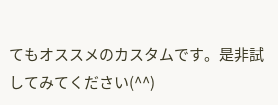てもオススメのカスタムです。是非試してみてください(^^)